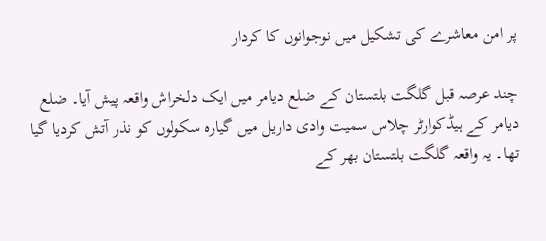پر امن معاشرے کی تشکیل میں نوجوانوں کا کردار

چند عرصہ قبل گلگت بلتستان کے ضلع دیامر میں ایک دلخراش واقعہ پیش آیا۔ ضلع دیامر کے ہیڈکوارٹر چلاس سمیت وادی داریل میں گیارہ سکولوں کو نذر آتش کردیا گیا تھا۔ یہ واقعہ گلگت بلتستان بھر کے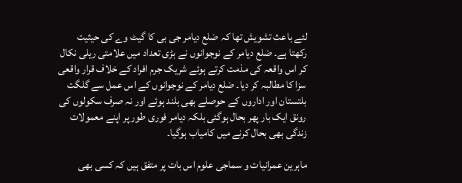لئے باعث تشویش تھا کہ ضلع دیامر جی بی کا گیٹ وے کی حیثیت رکھتا ہے۔ ضلع دیامر کے نوجوانوں نے بڑی تعداد میں علامتی ریلی نکال کر اس واقعہ کی مذمت کرتے ہوئے شریک جرم افراد کے خلاف قرار واقعی سزا کا مطالبہ کر دیا۔ ضلع دیامر کے نوجوانوں کے اس عمل سے گلگت بلتستان اور اداروں کے حوصلے بھی بلند ہوئے اور نہ صرف سکولوں کی رونق ایک بار پھر بحال ہوگئی بلکہ دیامر فوری طور پر اپنے معمولات زندگی بھی بحال کرنے میں کامیاب ہوگیا۔

ماہرین عمرانیات و سماجی علوم اس بات پر متفق ہیں کہ کسی بھی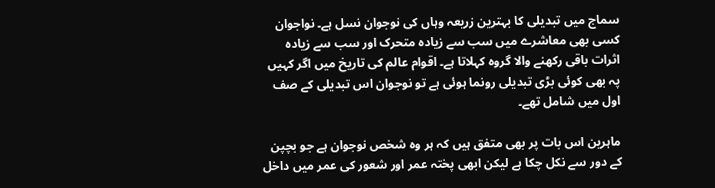سماج میں تبدیلی کا بہترین زریعہ وہاں کی نوجوان نسل ہے۔ نواجوان کسی بھی معاشرے میں سب سے زیادہ متحرک اور سب سے زیادہ اثرات باقی رکھنے والا گروہ کہلاتا ہے۔ اقوام عالم کی تاریخ میں اگر کہیں پہ بھی کوئی بڑی تبدیلی رونما ہوئی ہے تو نوجوان اس تبدیلی کے صف اول میں شامل تھے۔

ماہرین اس بات پر بھی متفق ہیں کہ ہر وہ شخص نوجوان ہے جو بچپن کے دور سے نکل چکا ہے لیکن ابھی پختہ عمر اور شعور کی عمر میں داخل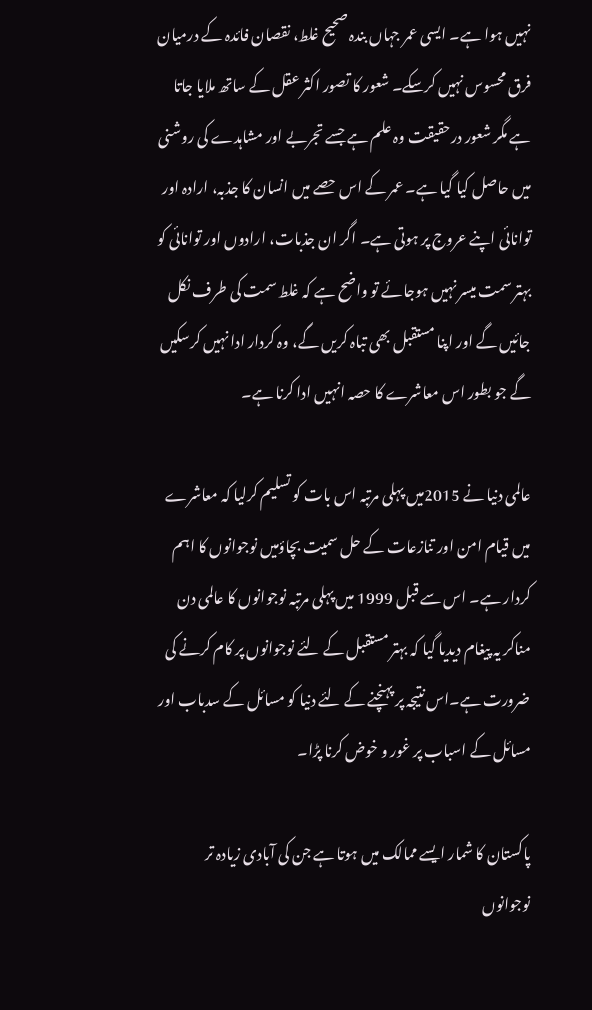نہیں ہوا ہے۔ ایسی عمر جہاں بندہ صحیح غلط، نقصان فائدہ کے درمیان فرق محسوس نہیں کرسکے۔ شعور کا تصور اکثر عقل کے ساتھ ملایا جاتا ہے مگر شعور درحقیقت وہ علم ہے جسے تجربے اور مشاہدے کی روشنی میں حاصل کیا گیا ہے۔ عمر کے اس حصے میں انسان کا جذبہ، ارادہ اور توانائی اپنے عروج پر ہوتی ہے۔ اگر ان جذبات، ارادوں اور توانائی کو بہتر سمت میسر نہیں ہوجائے تو واضح ہے کہ غلط سمت کی طرف نکل جائیں گے اور اپنا مستقبل بھی تباہ کریں گے، وہ کردار ادا نہیں کرسکیں گے جو بطور اس معاشرے کا حصہ انہیں ادا کرنا ہے۔

عالمی دنیا نے 2015میں پہلی مرتبہ اس بات کو تسلیم کرلیا کہ معاشرے میں قیام امن اور تنازعات کے حل سمیت بچاؤمیں نوجوانوں کا اہم کردار ہے۔ اس سے قبل 1999 میں پہلی مرتبہ نوجوانوں کا عالمی دن مناکر یہ پیغام دیدیا گیا کہ بہتر مستقبل کے لئے نوجوانوں پر کام کرنے کی ضرورت ہے۔اس نتیجہ پر پہنچنے کے لئے دنیا کو مسائل کے سدباب اور مسائل کے اسباب پر غور و خوض کرنا پڑا۔

پاکستان کا شمار ایسے ممالک میں ہوتا ہے جن کی آبادی زیادہ تر نوجوانوں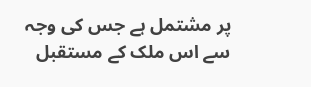پر مشتمل ہے جس کی وجہ سے اس ملک کے مستقبل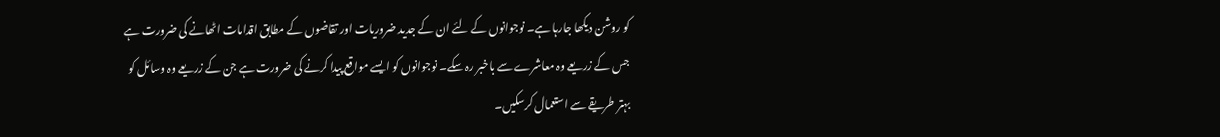کو روشن دیکھا جارہا ہے۔ نوجوانوں کے لئے ان کے جدید ضروریات اور تقاضوں کے مطابق اقدامات اٹھانے کی ضرورت ہے جس کے زریعے وہ معاشرے سے باخبر رہ سکے۔ نوجوانوں کو ایسے مواقع پیدا کرنے کی ضرورت ہے جن کے زریعے وہ وسائل کو بہتر طریقے سے استعمال کرسکیں۔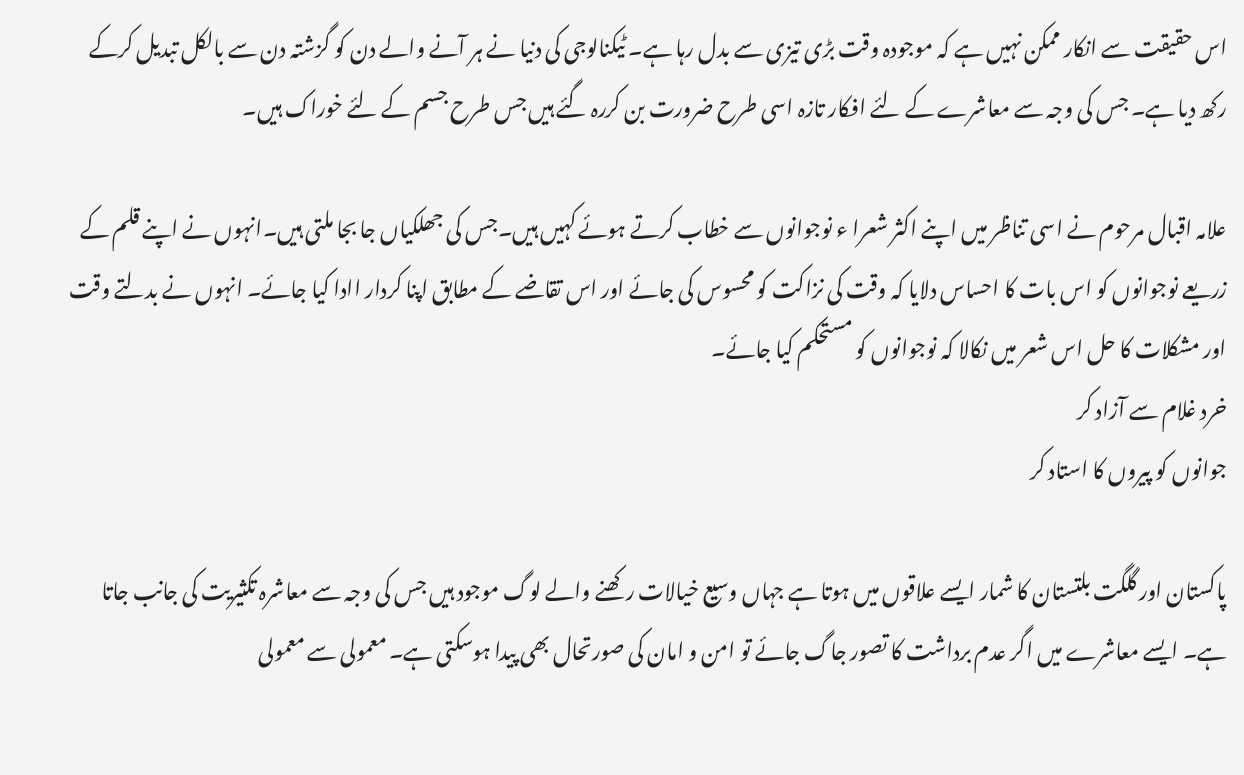اس حقیقت سے انکار ممکن نہیں ہے کہ موجودہ وقت بڑی تیزی سے بدل رہا ہے۔ ٹیکنالوجی کی دنیا نے ہر آنے والے دن کو گزشتہ دن سے بالکل تبدیل کرکے رکھ دیا ہے۔ جس کی وجہ سے معاشرے کے لئے افکار تازہ اسی طرح ضرورت بن کررہ گئے ہیں جس طرح جسم کے لئے خوراک ہیں۔

علامہ اقبال مرحوم نے اسی تناظر میں اپنے اکثر شعرا ء نوجوانوں سے خطاب کرتے ہوئے کہیں ہیں۔جس کی جھلکیاں جا بجا ملتی ہیں۔انہوں نے اپنے قلم کے زریعے نوجوانوں کو اس بات کا احساس دلایا کہ وقت کی نزاکت کو محسوس کی جائے اور اس تقاضے کے مطابق اپنا کردار اادا کیا جائے۔ انہوں نے بدلتے وقت اور مشکلات کا حل اس شعر میں نکالا کہ نوجوانوں کو مستحکم کیا جائے۔
خرد غلام سے آزاد کر
جوانوں کو پیروں کا استاد کر

پاکستان اور گلگت بلتستان کا شمار ایسے علاقوں میں ہوتا ہے جہاں وسیع خیالات رکھنے والے لوگ موجود ہیں جس کی وجہ سے معاشرہ تکثیریت کی جانب جاتا ہے۔ ایسے معاشرے میں اگر عدم برداشت کا تصور جاگ جائے تو امن و امان کی صورتحال بھی پیدا ہوسکتی ہے۔ معمولی سے معمولی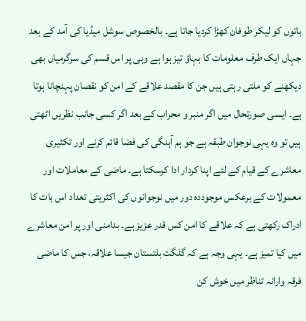باتوں کو لیکر طوفان کھڑا کردیا جاتا ہے۔ بالخصوص سوشل میڈیا کی آمد کے بعد جہاں ایک طرف معلومات کا بہاؤ تیز ہوا ہے وہی پر اس قسم کی سرگرمیاں بھی دیکھنے کو ملتی رہتی ہیں جن کا مقصد علاقے کے امن کو نقصان پہنچانا ہوتا ہے۔ ایسی صورتحال میں اگر منبر و محراب کے بعد اگر کسی جانب نظریں اٹھتی ہیں تو وہ یہی نوجوان طبقہ ہے جو ہم آہنگی کی فضا قائم کرنے اور تکثیری معاشرے کے قیام کے لئے اپنا کردار ادا کرسکتا ہے۔ ماضی کے معاملات اور معمولات کے برعکس موجوددہ دور میں نوجوانوں کی اکثریتی تعداد اس بات کا ادراک رکھتی ہے کہ علاقے کا امن کس قدر عزیز ہے۔ بدامنی اور پر امن معاشرے میں کیا تمیز ہے۔ یہی وجہ ہے کہ گلگت بلتستان جیسا علاقہ، جس کا ماضی فرقہ وارانہ تناظر میں خوش کن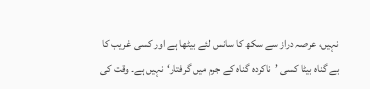نہیں، عرصہ دراز سے سکھ کا سانس لئے بیٹھا ہے اور کسی غریب کا بے گناہ بیٹا کسی ’ناکردہ گناہ کے جرم میں گرفتار‘نہیں ہے۔ وقت کی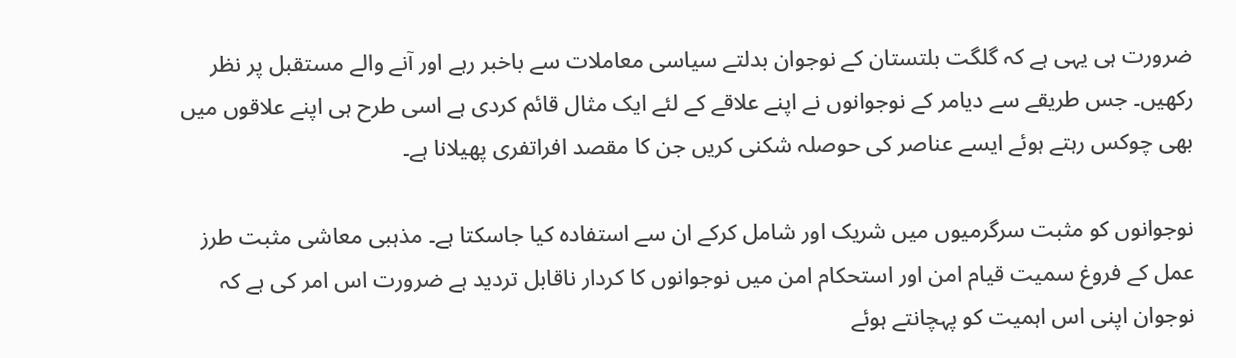ضرورت ہی یہی ہے کہ گلگت بلتستان کے نوجوان بدلتے سیاسی معاملات سے باخبر رہے اور آنے والے مستقبل پر نظر رکھیں۔ جس طریقے سے دیامر کے نوجوانوں نے اپنے علاقے کے لئے ایک مثال قائم کردی ہے اسی طرح ہی اپنے علاقوں میں بھی چوکس رہتے ہوئے ایسے عناصر کی حوصلہ شکنی کریں جن کا مقصد افراتفری پھیلانا ہے۔

نوجوانوں کو مثبت سرگرمیوں میں شریک اور شامل کرکے ان سے استفادہ کیا جاسکتا ہے۔ مذہبی معاشی مثبت طرز عمل کے فروغ سمیت قیام امن اور استحکام امن میں نوجوانوں کا کردار ناقابل تردید ہے ضرورت اس امر کی ہے کہ نوجوان اپنی اس اہمیت کو پہچانتے ہوئے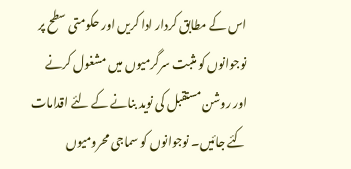اس کے مطابق کردار ادا کریں اور حکومتی سطح پر نوجوانوں کو مثبت سرگرمیوں میں مشغول کرنے اور روشن مستقبل کی نوید بنانے کے لئے اقدامات کئے جائیں۔ نوجوانوں کو سماجی محرومیوں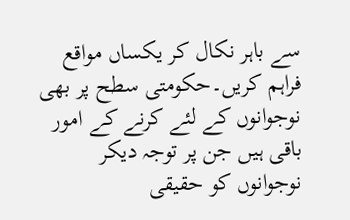سے باہر نکال کر یکساں مواقع فراہم کریں۔حکومتی سطح پر بھی نوجوانوں کے لئے کرنے کے امور باقی ہیں جن پر توجہ دیکر نوجوانوں کو حقیقی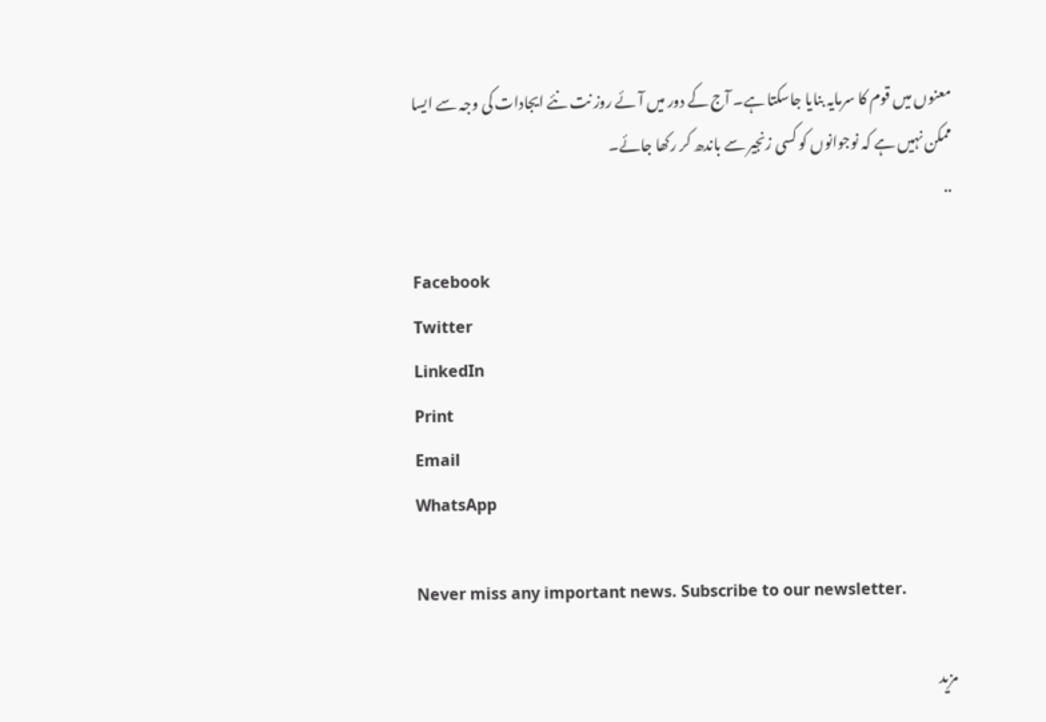معنوں میں قوم کا سرمایہ بنایا جاسکتا ہے۔ آج کے دور میں آئے روز نت نئے ایجادات کی وجہ سے ایسا ممکن نہیں ہے کہ نوجوانوں کو کسی زنجیر سے باندھ کر رکھا جائے۔
..

Facebook
Twitter
LinkedIn
Print
Email
WhatsApp

Never miss any important news. Subscribe to our newsletter.

مزید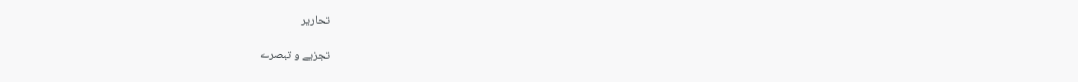تحاریر

تجزیے و تبصرے